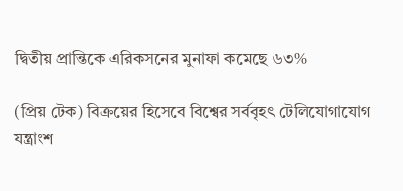দ্বিতীয় প্রান্তিকে এরিকসনের মুনাফা কমেছে ৬৩%

(প্রিয় টেক) বিক্রয়ের হিসেবে বিশ্বের সর্ববৃহৎ টেলিযোগাযোগ যন্ত্রাংশ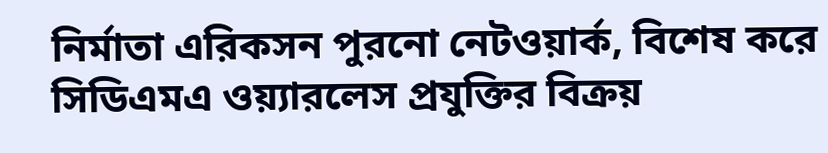নির্মাতা এরিকসন পুরনো নেটওয়ার্ক, বিশেষ করে সিডিএমএ ওয়্যারলেস প্রযুক্তির বিক্রয়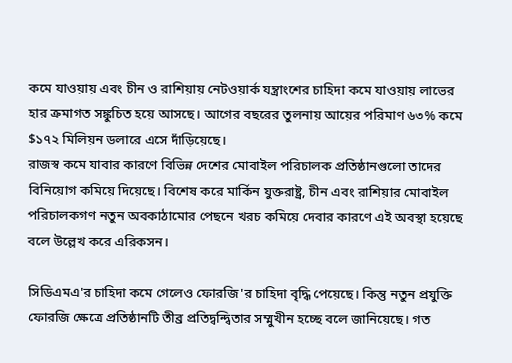কমে যাওয়ায় এবং চীন ও রাশিয়ায় নেটওয়ার্ক যন্ত্রাংশের চাহিদা কমে যাওয়ায় লাভের হার ক্রমাগত সঙ্কুচিত হয়ে আসছে। আগের বছরের তুলনায় আয়ের পরিমাণ ৬৩% কমে $১৭২ মিলিয়ন ডলারে এসে দাঁড়িয়েছে।
রাজস্ব কমে যাবার কারণে বিভিন্ন দেশের মোবাইল পরিচালক প্রতিষ্ঠানগুলো তাদের বিনিয়োগ কমিয়ে দিয়েছে। বিশেষ করে মার্কিন যুক্তরাষ্ট্র, চীন এবং রাশিয়ার মোবাইল পরিচালকগণ নতুন অবকাঠামোর পেছনে খরচ কমিয়ে দেবার কারণে এই অবস্থা হয়েছে বলে উল্লেখ করে এরিকসন।

সিডিএমএ'র চাহিদা কমে গেলেও ফোরজি'র চাহিদা বৃদ্ধি পেয়েছে। কিন্তু নতুন প্রযুক্তি ফোরজি ক্ষেত্রে প্রতিষ্ঠানটি তীব্র প্রতিদ্বন্দ্বিতার সম্মুখীন হচ্ছে বলে জানিয়েছে। গত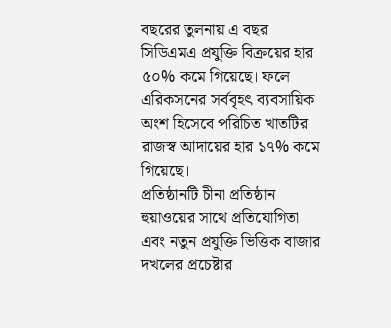বছরের তুলনায় এ বছর সিডিএমএ প্রযুক্তি বিক্রয়ের হার ৫০% কমে গিয়েছে। ফলে এরিকসনের সর্ববৃহৎ ব্যবসায়িক অংশ হিসেবে পরিচিত খাতটির রাজস্ব আদায়ের হার ১৭% কমে গিয়েছে।
প্রতিষ্ঠানটি চীনা প্রতিষ্ঠান হুয়াওয়ের সাথে প্রতিযোগিতা এবং নতুন প্রযুক্তি ভিত্তিক বাজার দখলের প্রচেষ্টার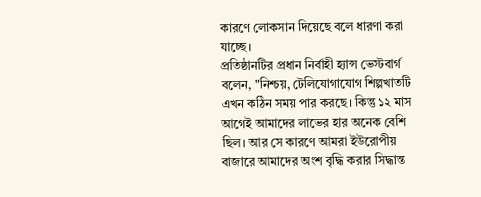কারণে লোকসান দিয়েছে বলে ধারণা করা যাচ্ছে।
প্রতিষ্ঠানটির প্রধান নির্বাহী হ্যান্স ভেস্টবার্গ বলেন, "নিশ্চয়, টেলিযোগাযোগ শিল্পখাতটি এখন কঠিন সময় পার করছে। কিন্তু ১২ মাস আগেই আমাদের লাভের হার অনেক বেশি ছিল। আর সে কারণে আমরা ইউরোপীয় বাজারে আমাদের অংশ বৃদ্ধি করার সিদ্ধান্ত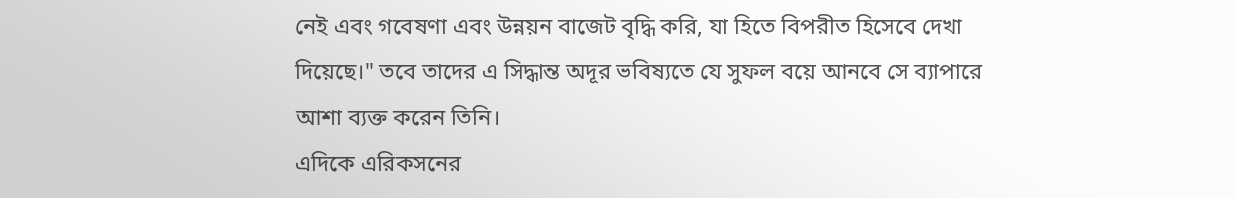নেই এবং গবেষণা এবং উন্নয়ন বাজেট বৃদ্ধি করি, যা হিতে বিপরীত হিসেবে দেখা দিয়েছে।" তবে তাদের এ সিদ্ধান্ত অদূর ভবিষ্যতে যে সুফল বয়ে আনবে সে ব্যাপারে আশা ব্যক্ত করেন তিনি।
এদিকে এরিকসনের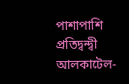পাশাপাশি প্রতিদ্বন্দ্বী আলকাটেল-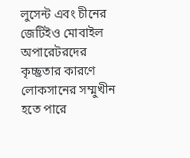লুসেন্ট এবং চীনের জেটিইও মোবাইল অপারেটরদের কৃচ্ছ্রতার কারণে লোকসানের সম্মুখীন হতে পারে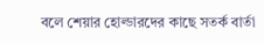বলে শেয়ার হোল্ডারদের কাছে সতর্ক বার্তা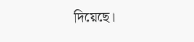দিয়েছে।